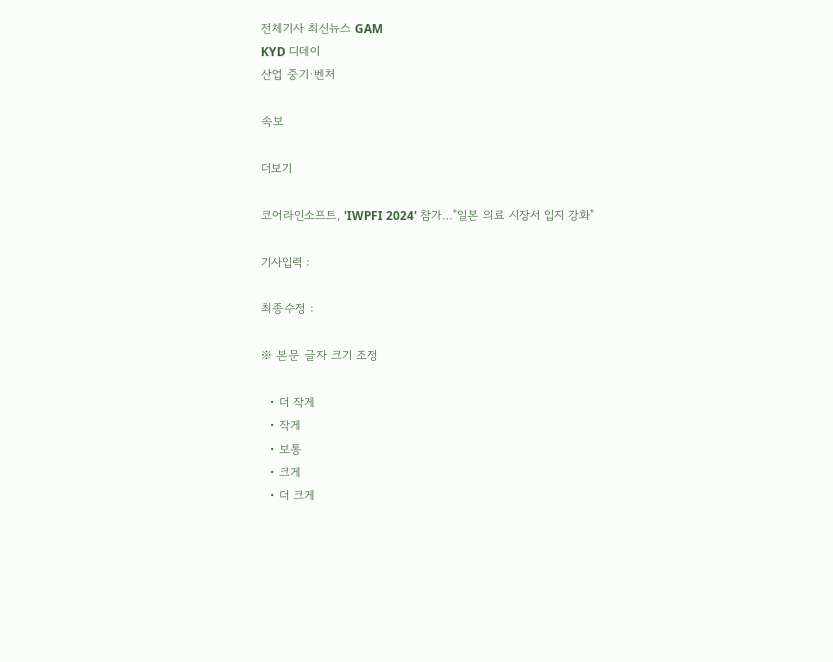전체기사 최신뉴스 GAM
KYD 디데이
산업 중기·벤처

속보

더보기

코어라인소프트, 'IWPFI 2024' 참가…"일본 의료 시장서 입지 강화"

기사입력 :

최종수정 :

※ 본문 글자 크기 조정

  • 더 작게
  • 작게
  • 보통
  • 크게
  • 더 크게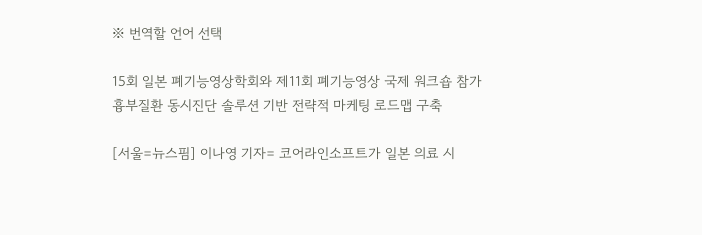※ 번역할 언어 선택

15회 일본 폐기능영상학회와 제11회 폐기능영상 국제 워크숍 참가
흉부질환 동시진단 솔루션 기반 전략적 마케팅 로드맵 구축

[서울=뉴스핌] 이나영 기자= 코어라인소프트가 일본 의료 시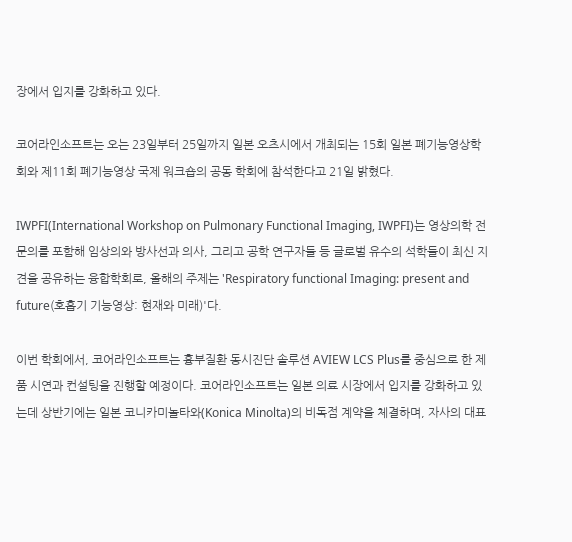장에서 입지를 강화하고 있다.

코어라인소프트는 오는 23일부터 25일까지 일본 오츠시에서 개최되는 15회 일본 폐기능영상학회와 제11회 폐기능영상 국제 워크숍의 공동 학회에 참석한다고 21일 밝혔다.

IWPFI(International Workshop on Pulmonary Functional Imaging, IWPFI)는 영상의학 전문의를 포함해 임상의와 방사선과 의사, 그리고 공학 연구자들 등 글로벌 유수의 석학들이 최신 지견을 공유하는 융합학회로, 올해의 주제는 'Respiratory functional Imaging: present and future(호흡기 기능영상: 현재와 미래)'다.

이번 학회에서, 코어라인소프트는 흉부질환 동시진단 솔루션 AVIEW LCS Plus를 중심으로 한 제품 시연과 컨설팅을 진행할 예정이다. 코어라인소프트는 일본 의료 시장에서 입지를 강화하고 있는데 상반기에는 일본 코니카미놀타와(Konica Minolta)의 비독점 계약을 체결하며, 자사의 대표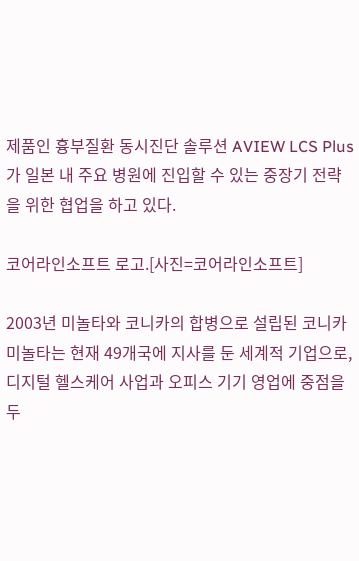제품인 흉부질환 동시진단 솔루션 AVIEW LCS Plus가 일본 내 주요 병원에 진입할 수 있는 중장기 전략을 위한 협업을 하고 있다.

코어라인소프트 로고.[사진=코어라인소프트]

2003년 미놀타와 코니카의 합병으로 설립된 코니카미놀타는 현재 49개국에 지사를 둔 세계적 기업으로, 디지털 헬스케어 사업과 오피스 기기 영업에 중점을 두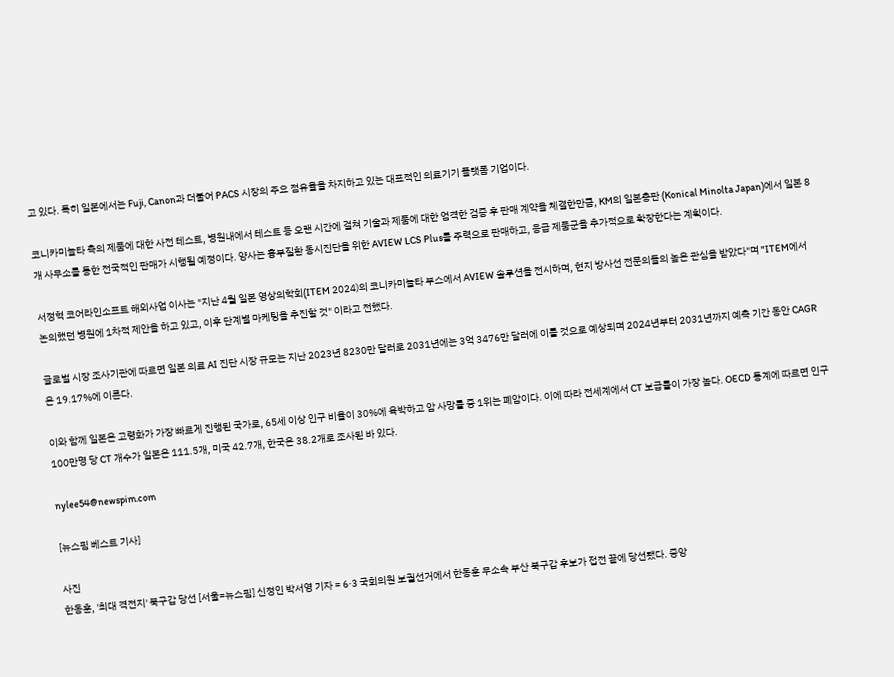고 있다. 특히 일본에서는 Fuji, Canon과 더불어 PACS 시장의 주요 점유율을 차지하고 있는 대표적인 의료기기 플랫폼 기업이다.

코니카미놀타 측의 제품에 대한 사전 테스트, 병원내에서 테스트 등 오랜 시간에 걸쳐 기술과 제품에 대한 엄격한 검증 후 판매 계약을 체결한만큼, KM의 일본총판 (Konical Minolta Japan)에서 일본 8개 사무소를 통한 전국적인 판매가 시행될 예정이다. 양사는 흉부질환 동시진단을 위한 AVIEW LCS Plus를 주력으로 판매하고, 응급 제품군을 추가적으로 확장한다는 계획이다.

서정혁 코어라인소프트 해외사업 이사는 "지난 4월 일본 영상의학회(ITEM 2024)의 코니카미놀타 부스에서 AVIEW 솔루션을 전시하며, 현지 방사선 전문의들의 높은 관심을 받았다"며 "ITEM에서 논의했던 병원에 1차적 제안을 하고 있고, 이후 단계별 마케팅을 추진할 것" 이라고 전했다.

글로벌 시장 조사기관에 따르면 일본 의료 AI 진단 시장 규모는 지난 2023년 8230만 달러로 2031년에는 3억 3476만 달러에 이를 것으로 예상되며 2024년부터 2031년까지 예측 기간 동안 CAGR은 19.17%에 이른다.

이와 함께 일본은 고령화가 가장 빠르게 진행된 국가로, 65세 이상 인구 비율이 30%에 육박하고 암 사망률 중 1위는 폐암이다. 이에 따라 전세계에서 CT 보급률이 가장 높다. OECD 통계에 따르면 인구 100만명 당 CT 개수가 일본은 111.5개, 미국 42.7개, 한국은 38.2개로 조사된 바 있다.

nylee54@newspim.com

[뉴스핌 베스트 기사]

사진
한동훈, '최대 격전지' 북구갑 당선 [서울=뉴스핌] 신정인 박서영 기자 = 6·3 국회의원 보궐선거에서 한동훈 무소속 부산 북구갑 후보가 접전 끝에 당선됐다. 중앙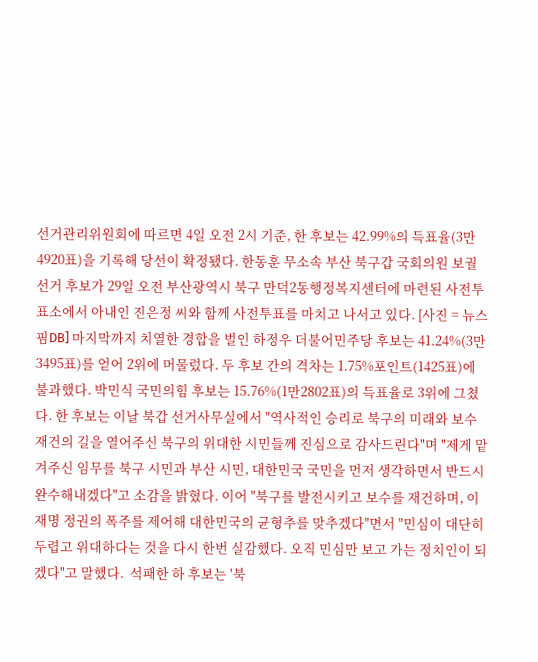선거관리위원회에 따르면 4일 오전 2시 기준, 한 후보는 42.99%의 득표율(3만4920표)을 기록해 당선이 확정됐다. 한동훈 무소속 부산 북구갑 국회의원 보궐선거 후보가 29일 오전 부산광역시 북구 만덕2동행정복지센터에 마련된 사전투표소에서 아내인 진은정 씨와 함께 사전투표를 마치고 나서고 있다. [사진 = 뉴스핌DB] 마지막까지 치열한 경합을 벌인 하정우 더불어민주당 후보는 41.24%(3만3495표)를 얻어 2위에 머물렀다. 두 후보 간의 격차는 1.75%포인트(1425표)에 불과했다. 박민식 국민의힘 후보는 15.76%(1만2802표)의 득표율로 3위에 그쳤다. 한 후보는 이날 북갑 선거사무실에서 "역사적인 승리로 북구의 미래와 보수 재건의 길을 열어주신 북구의 위대한 시민들께 진심으로 감사드린다"며 "제게 맡겨주신 임무를 북구 시민과 부산 시민, 대한민국 국민을 먼저 생각하면서 반드시 완수해내겠다"고 소감을 밝혔다. 이어 "북구를 발전시키고 보수를 재건하며, 이재명 정권의 폭주를 제어해 대한민국의 균형추를 맞추겠다"면서 "민심이 대단히 두렵고 위대하다는 것을 다시 한번 실감했다. 오직 민심만 보고 가는 정치인이 되겠다"고 말했다.  석패한 하 후보는 '북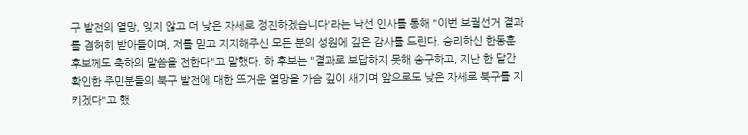구 발전의 열망, 잊지 않고 더 낮은 자세로 정진하겠습니다'라는 낙선 인사를 통해 "이번 보궐선거 결과를 겸허히 받아들이며, 저를 믿고 지지해주신 모든 분의 성원에 깊은 감사를 드린다. 승리하신 한동훈 후보께도 축하의 말씀을 전한다"고 말했다. 하 후보는 "결과로 보답하지 못해 송구하고, 지난 한 달간 확인한 주민분들의 북구 발전에 대한 뜨거운 열망을 가슴 깊이 새기며 앞으로도 낮은 자세로 북구를 지키겠다"고 했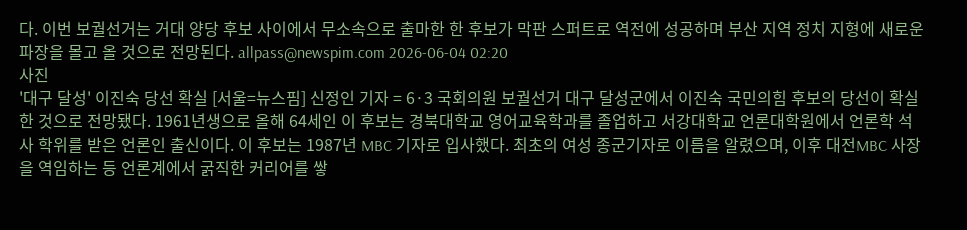다. 이번 보궐선거는 거대 양당 후보 사이에서 무소속으로 출마한 한 후보가 막판 스퍼트로 역전에 성공하며 부산 지역 정치 지형에 새로운 파장을 몰고 올 것으로 전망된다. allpass@newspim.com 2026-06-04 02:20
사진
'대구 달성' 이진숙 당선 확실 [서울=뉴스핌] 신정인 기자 = 6·3 국회의원 보궐선거 대구 달성군에서 이진숙 국민의힘 후보의 당선이 확실한 것으로 전망됐다. 1961년생으로 올해 64세인 이 후보는 경북대학교 영어교육학과를 졸업하고 서강대학교 언론대학원에서 언론학 석사 학위를 받은 언론인 출신이다. 이 후보는 1987년 MBC 기자로 입사했다. 최초의 여성 종군기자로 이름을 알렸으며, 이후 대전MBC 사장을 역임하는 등 언론계에서 굵직한 커리어를 쌓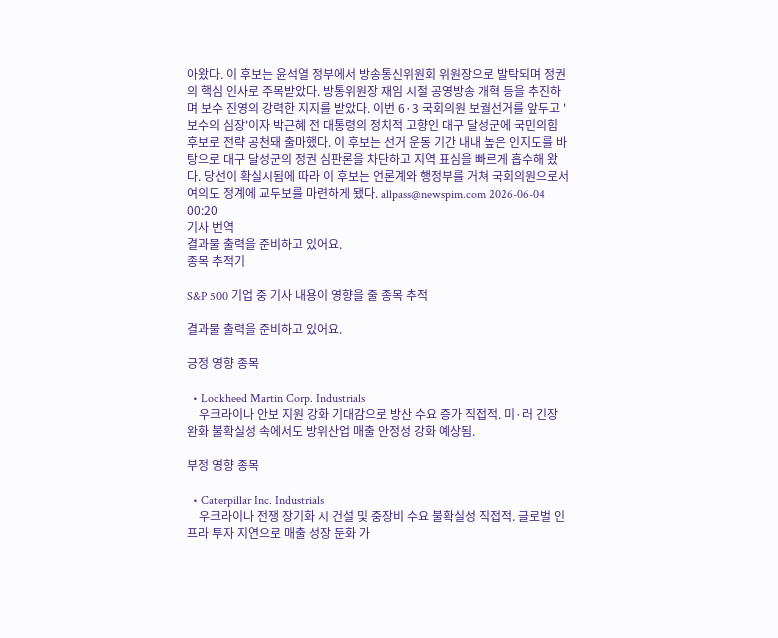아왔다. 이 후보는 윤석열 정부에서 방송통신위원회 위원장으로 발탁되며 정권의 핵심 인사로 주목받았다. 방통위원장 재임 시절 공영방송 개혁 등을 추진하며 보수 진영의 강력한 지지를 받았다. 이번 6·3 국회의원 보궐선거를 앞두고 '보수의 심장'이자 박근혜 전 대통령의 정치적 고향인 대구 달성군에 국민의힘 후보로 전략 공천돼 출마했다. 이 후보는 선거 운동 기간 내내 높은 인지도를 바탕으로 대구 달성군의 정권 심판론을 차단하고 지역 표심을 빠르게 흡수해 왔다. 당선이 확실시됨에 따라 이 후보는 언론계와 행정부를 거쳐 국회의원으로서 여의도 정계에 교두보를 마련하게 됐다. allpass@newspim.com 2026-06-04 00:20
기사 번역
결과물 출력을 준비하고 있어요.
종목 추적기

S&P 500 기업 중 기사 내용이 영향을 줄 종목 추적

결과물 출력을 준비하고 있어요.

긍정 영향 종목

  • Lockheed Martin Corp. Industrials
    우크라이나 안보 지원 강화 기대감으로 방산 수요 증가 직접적. 미·러 긴장 완화 불확실성 속에서도 방위산업 매출 안정성 강화 예상됨.

부정 영향 종목

  • Caterpillar Inc. Industrials
    우크라이나 전쟁 장기화 시 건설 및 중장비 수요 불확실성 직접적. 글로벌 인프라 투자 지연으로 매출 성장 둔화 가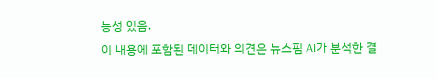능성 있음.
이 내용에 포함된 데이터와 의견은 뉴스핌 AI가 분석한 결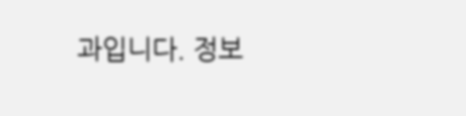과입니다. 정보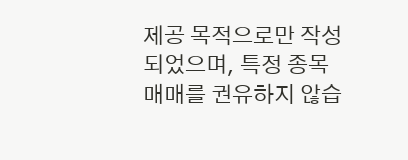제공 목적으로만 작성되었으며, 특정 종목 매매를 권유하지 않습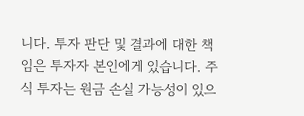니다. 투자 판단 및 결과에 대한 책임은 투자자 본인에게 있습니다. 주식 투자는 원금 손실 가능성이 있으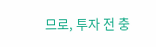므로, 투자 전 충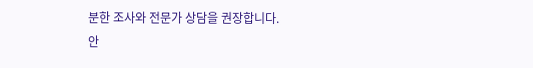분한 조사와 전문가 상담을 권장합니다.
안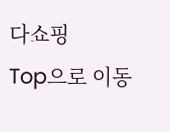다쇼핑
Top으로 이동